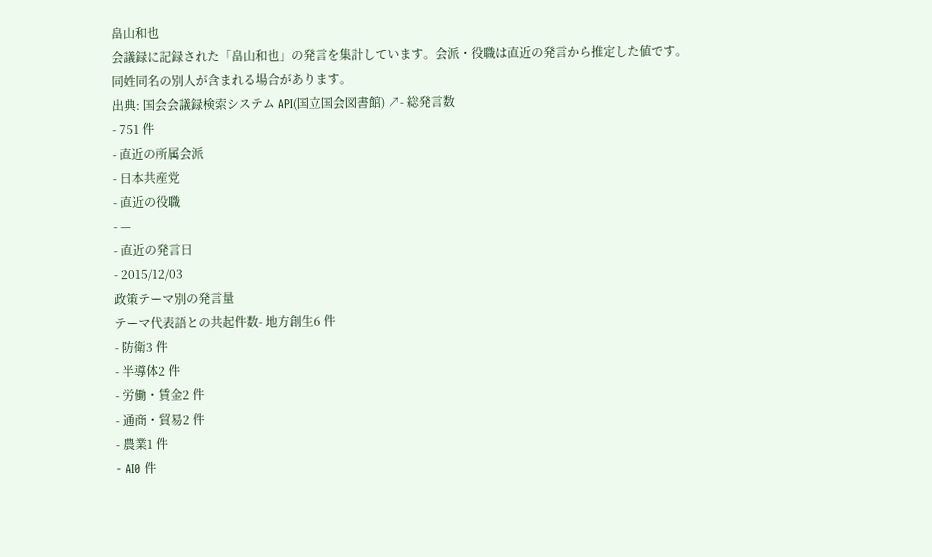畠山和也
会議録に記録された「畠山和也」の発言を集計しています。会派・役職は直近の発言から推定した値です。同姓同名の別人が含まれる場合があります。
出典: 国会会議録検索システム API(国立国会図書館) ↗- 総発言数
- 751 件
- 直近の所属会派
- 日本共産党
- 直近の役職
- —
- 直近の発言日
- 2015/12/03
政策テーマ別の発言量
テーマ代表語との共起件数- 地方創生6 件
- 防衛3 件
- 半導体2 件
- 労働・賃金2 件
- 通商・貿易2 件
- 農業1 件
- AI0 件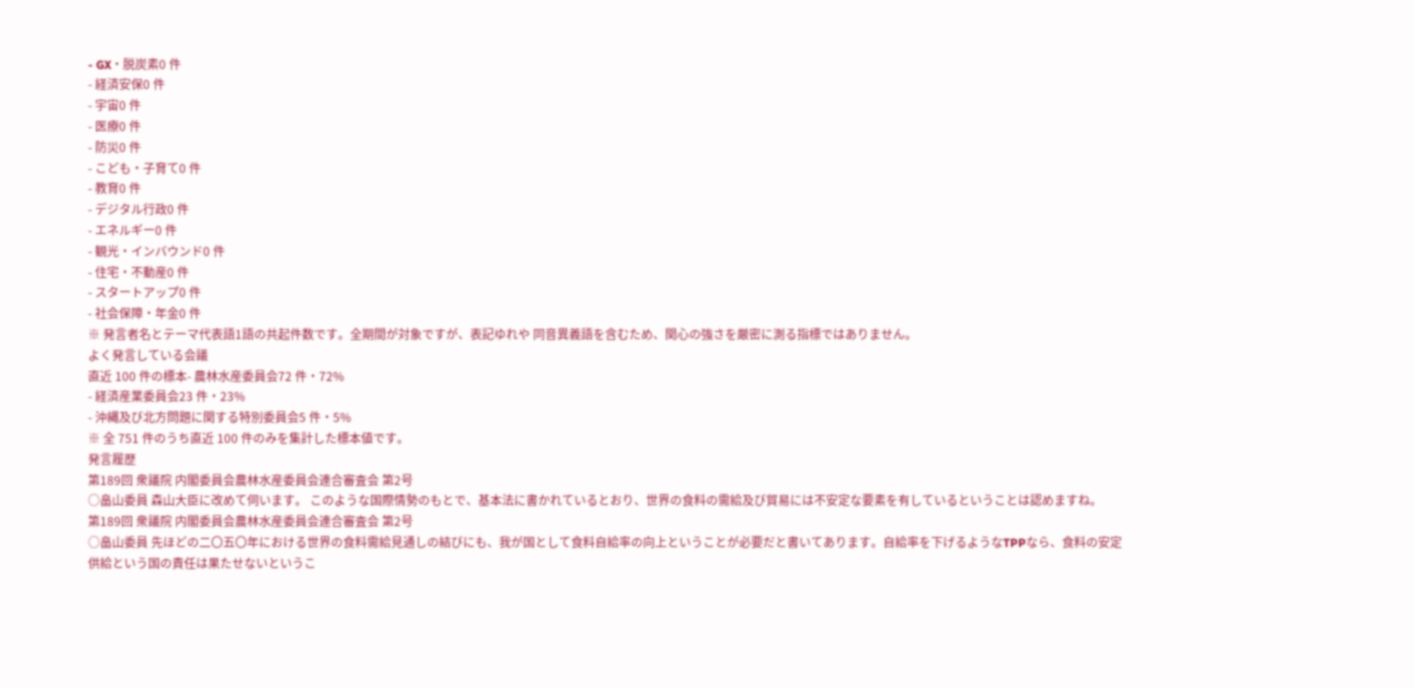- GX・脱炭素0 件
- 経済安保0 件
- 宇宙0 件
- 医療0 件
- 防災0 件
- こども・子育て0 件
- 教育0 件
- デジタル行政0 件
- エネルギー0 件
- 観光・インバウンド0 件
- 住宅・不動産0 件
- スタートアップ0 件
- 社会保障・年金0 件
※ 発言者名とテーマ代表語1語の共起件数です。全期間が対象ですが、表記ゆれや 同音異義語を含むため、関心の強さを厳密に測る指標ではありません。
よく発言している会議
直近 100 件の標本- 農林水産委員会72 件・72%
- 経済産業委員会23 件・23%
- 沖縄及び北方問題に関する特別委員会5 件・5%
※ 全 751 件のうち直近 100 件のみを集計した標本値です。
発言履歴
第189回 衆議院 内閣委員会農林水産委員会連合審査会 第2号
○畠山委員 森山大臣に改めて伺います。 このような国際情勢のもとで、基本法に書かれているとおり、世界の食料の需給及び貿易には不安定な要素を有しているということは認めますね。
第189回 衆議院 内閣委員会農林水産委員会連合審査会 第2号
○畠山委員 先ほどの二〇五〇年における世界の食料需給見通しの結びにも、我が国として食料自給率の向上ということが必要だと書いてあります。自給率を下げるようなTPPなら、食料の安定供給という国の責任は果たせないというこ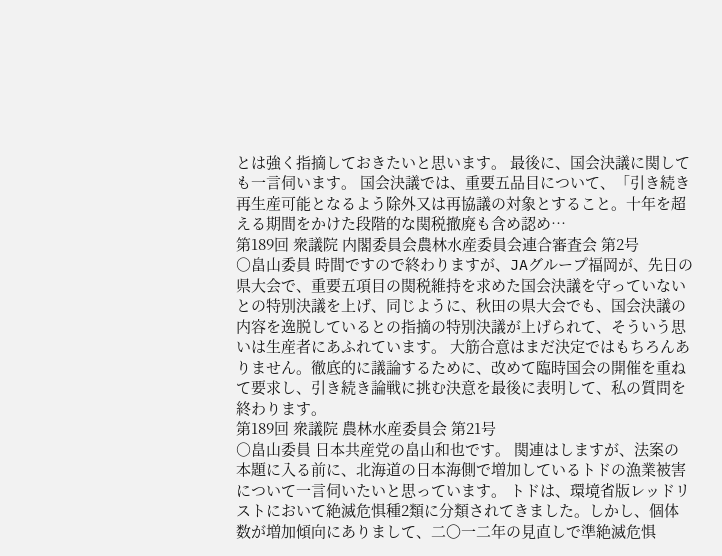とは強く指摘しておきたいと思います。 最後に、国会決議に関しても一言伺います。 国会決議では、重要五品目について、「引き続き再生産可能となるよう除外又は再協議の対象とすること。十年を超える期間をかけた段階的な関税撤廃も含め認め…
第189回 衆議院 内閣委員会農林水産委員会連合審査会 第2号
○畠山委員 時間ですので終わりますが、JAグループ福岡が、先日の県大会で、重要五項目の関税維持を求めた国会決議を守っていないとの特別決議を上げ、同じように、秋田の県大会でも、国会決議の内容を逸脱しているとの指摘の特別決議が上げられて、そういう思いは生産者にあふれています。 大筋合意はまだ決定ではもちろんありません。徹底的に議論するために、改めて臨時国会の開催を重ねて要求し、引き続き論戦に挑む決意を最後に表明して、私の質問を終わります。
第189回 衆議院 農林水産委員会 第21号
○畠山委員 日本共産党の畠山和也です。 関連はしますが、法案の本題に入る前に、北海道の日本海側で増加しているトドの漁業被害について一言伺いたいと思っています。 トドは、環境省版レッドリストにおいて絶滅危惧種2類に分類されてきました。しかし、個体数が増加傾向にありまして、二〇一二年の見直しで準絶滅危惧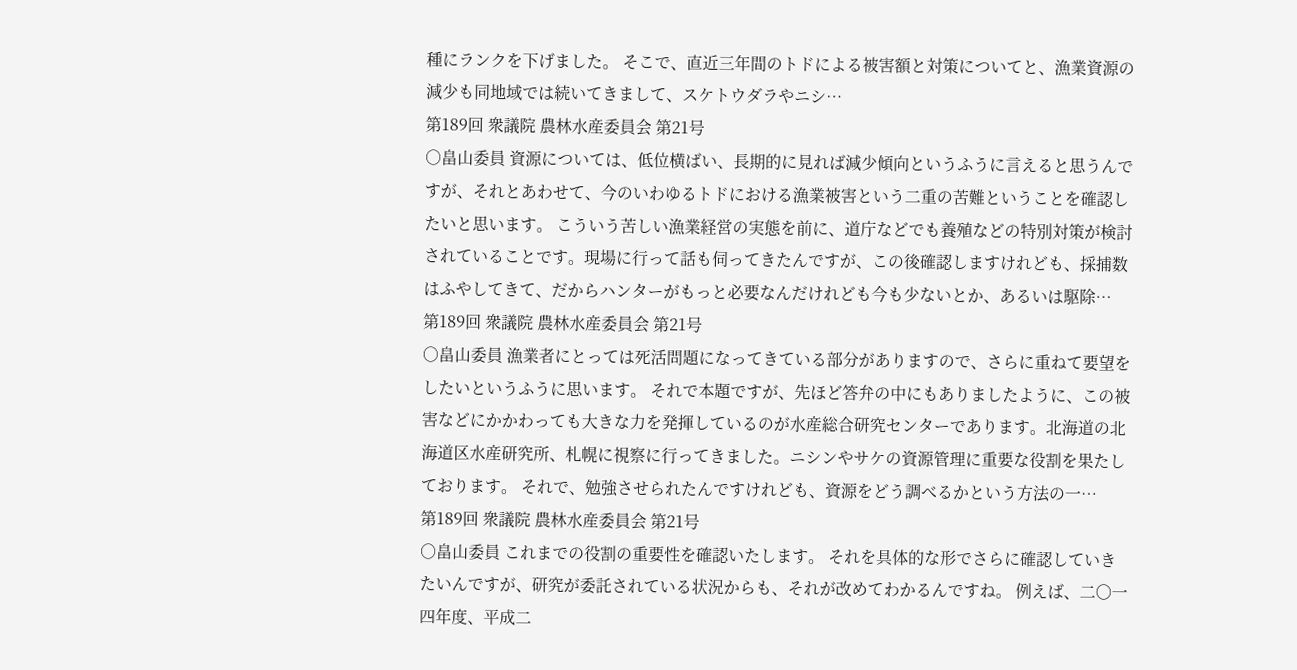種にランクを下げました。 そこで、直近三年間のトドによる被害額と対策についてと、漁業資源の減少も同地域では続いてきまして、スケトウダラやニシ…
第189回 衆議院 農林水産委員会 第21号
○畠山委員 資源については、低位横ばい、長期的に見れば減少傾向というふうに言えると思うんですが、それとあわせて、今のいわゆるトドにおける漁業被害という二重の苦難ということを確認したいと思います。 こういう苦しい漁業経営の実態を前に、道庁などでも養殖などの特別対策が検討されていることです。現場に行って話も伺ってきたんですが、この後確認しますけれども、採捕数はふやしてきて、だからハンターがもっと必要なんだけれども今も少ないとか、あるいは駆除…
第189回 衆議院 農林水産委員会 第21号
○畠山委員 漁業者にとっては死活問題になってきている部分がありますので、さらに重ねて要望をしたいというふうに思います。 それで本題ですが、先ほど答弁の中にもありましたように、この被害などにかかわっても大きな力を発揮しているのが水産総合研究センターであります。北海道の北海道区水産研究所、札幌に視察に行ってきました。ニシンやサケの資源管理に重要な役割を果たしております。 それで、勉強させられたんですけれども、資源をどう調べるかという方法の一…
第189回 衆議院 農林水産委員会 第21号
○畠山委員 これまでの役割の重要性を確認いたします。 それを具体的な形でさらに確認していきたいんですが、研究が委託されている状況からも、それが改めてわかるんですね。 例えば、二〇一四年度、平成二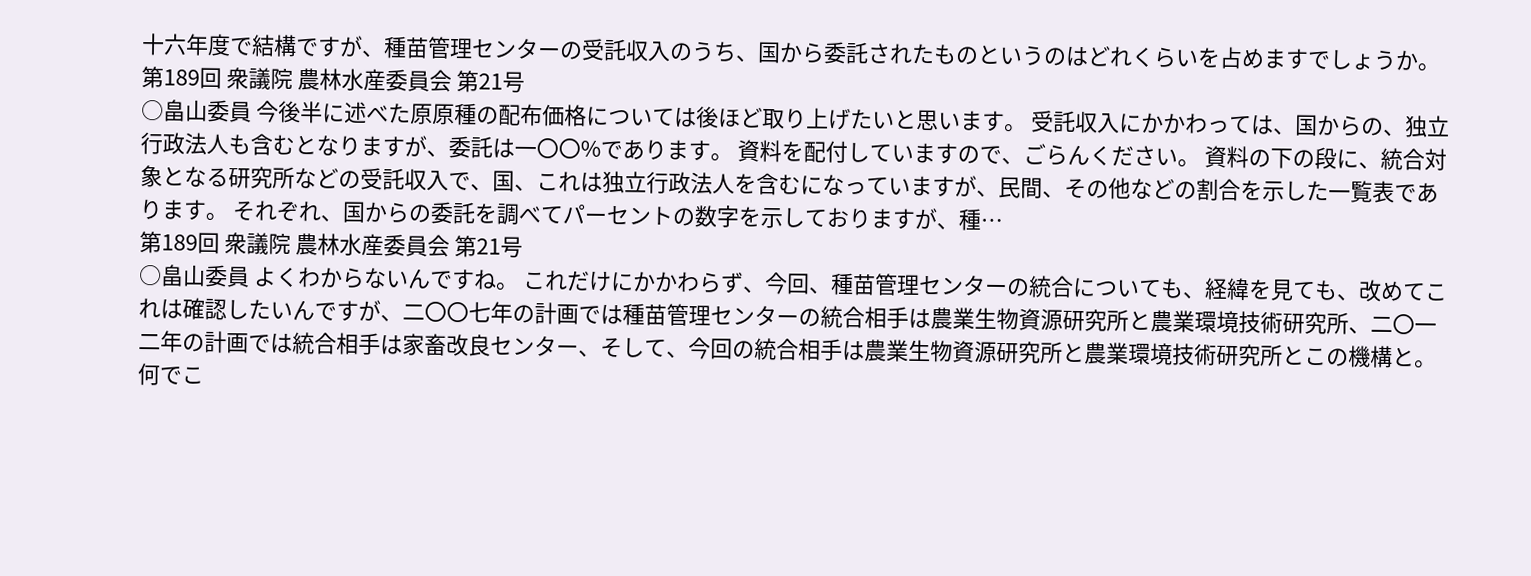十六年度で結構ですが、種苗管理センターの受託収入のうち、国から委託されたものというのはどれくらいを占めますでしょうか。
第189回 衆議院 農林水産委員会 第21号
○畠山委員 今後半に述べた原原種の配布価格については後ほど取り上げたいと思います。 受託収入にかかわっては、国からの、独立行政法人も含むとなりますが、委託は一〇〇%であります。 資料を配付していますので、ごらんください。 資料の下の段に、統合対象となる研究所などの受託収入で、国、これは独立行政法人を含むになっていますが、民間、その他などの割合を示した一覧表であります。 それぞれ、国からの委託を調べてパーセントの数字を示しておりますが、種…
第189回 衆議院 農林水産委員会 第21号
○畠山委員 よくわからないんですね。 これだけにかかわらず、今回、種苗管理センターの統合についても、経緯を見ても、改めてこれは確認したいんですが、二〇〇七年の計画では種苗管理センターの統合相手は農業生物資源研究所と農業環境技術研究所、二〇一二年の計画では統合相手は家畜改良センター、そして、今回の統合相手は農業生物資源研究所と農業環境技術研究所とこの機構と。 何でこ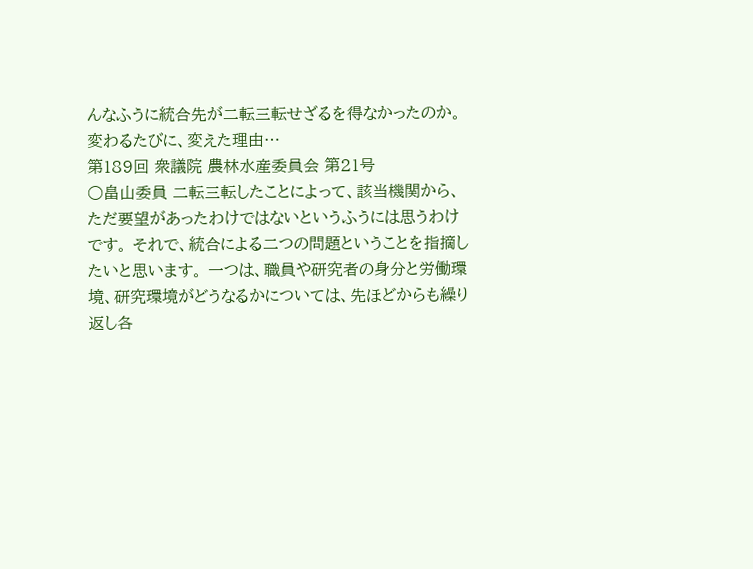んなふうに統合先が二転三転せざるを得なかったのか。変わるたびに、変えた理由…
第189回 衆議院 農林水産委員会 第21号
○畠山委員 二転三転したことによって、該当機関から、ただ要望があったわけではないというふうには思うわけです。 それで、統合による二つの問題ということを指摘したいと思います。 一つは、職員や研究者の身分と労働環境、研究環境がどうなるかについては、先ほどからも繰り返し各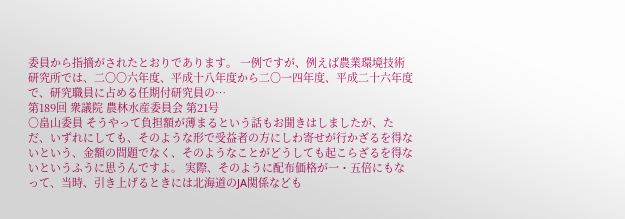委員から指摘がされたとおりであります。 一例ですが、例えば農業環境技術研究所では、二〇〇六年度、平成十八年度から二〇一四年度、平成二十六年度で、研究職員に占める任期付研究員の…
第189回 衆議院 農林水産委員会 第21号
○畠山委員 そうやって負担額が薄まるという話もお聞きはしましたが、ただ、いずれにしても、そのような形で受益者の方にしわ寄せが行かざるを得ないという、金額の問題でなく、そのようなことがどうしても起こらざるを得ないというふうに思うんですよ。 実際、そのように配布価格が一・五倍にもなって、当時、引き上げるときには北海道のJA関係なども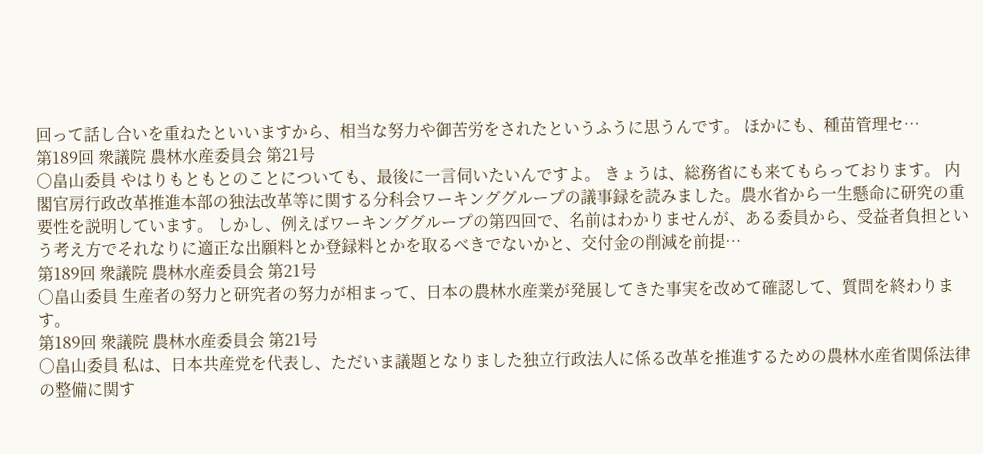回って話し合いを重ねたといいますから、相当な努力や御苦労をされたというふうに思うんです。 ほかにも、種苗管理セ…
第189回 衆議院 農林水産委員会 第21号
○畠山委員 やはりもともとのことについても、最後に一言伺いたいんですよ。 きょうは、総務省にも来てもらっております。 内閣官房行政改革推進本部の独法改革等に関する分科会ワーキンググループの議事録を読みました。農水省から一生懸命に研究の重要性を説明しています。 しかし、例えばワーキンググループの第四回で、名前はわかりませんが、ある委員から、受益者負担という考え方でそれなりに適正な出願料とか登録料とかを取るべきでないかと、交付金の削減を前提…
第189回 衆議院 農林水産委員会 第21号
○畠山委員 生産者の努力と研究者の努力が相まって、日本の農林水産業が発展してきた事実を改めて確認して、質問を終わります。
第189回 衆議院 農林水産委員会 第21号
○畠山委員 私は、日本共産党を代表し、ただいま議題となりました独立行政法人に係る改革を推進するための農林水産省関係法律の整備に関す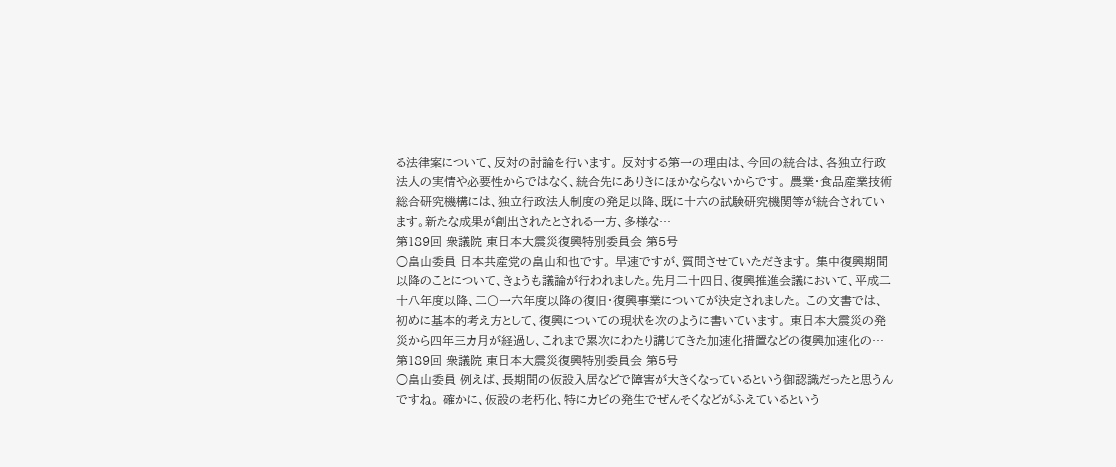る法律案について、反対の討論を行います。 反対する第一の理由は、今回の統合は、各独立行政法人の実情や必要性からではなく、統合先にありきにほかならないからです。 農業・食品産業技術総合研究機構には、独立行政法人制度の発足以降、既に十六の試験研究機関等が統合されています。新たな成果が創出されたとされる一方、多様な…
第189回 衆議院 東日本大震災復興特別委員会 第5号
○畠山委員 日本共産党の畠山和也です。 早速ですが、質問させていただきます。 集中復興期間以降のことについて、きょうも議論が行われました。先月二十四日、復興推進会議において、平成二十八年度以降、二〇一六年度以降の復旧・復興事業についてが決定されました。 この文書では、初めに基本的考え方として、復興についての現状を次のように書いています。 東日本大震災の発災から四年三カ月が経過し、これまで累次にわたり講じてきた加速化措置などの復興加速化の…
第189回 衆議院 東日本大震災復興特別委員会 第5号
○畠山委員 例えば、長期間の仮設入居などで障害が大きくなっているという御認識だったと思うんですね。 確かに、仮設の老朽化、特にカビの発生でぜんそくなどがふえているという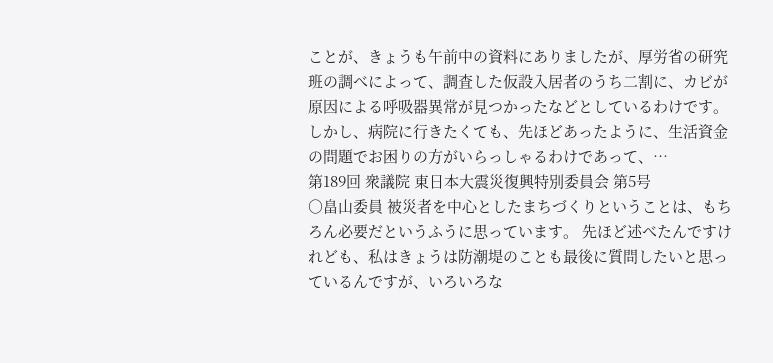ことが、きょうも午前中の資料にありましたが、厚労省の研究班の調べによって、調査した仮設入居者のうち二割に、カビが原因による呼吸器異常が見つかったなどとしているわけです。 しかし、病院に行きたくても、先ほどあったように、生活資金の問題でお困りの方がいらっしゃるわけであって、…
第189回 衆議院 東日本大震災復興特別委員会 第5号
○畠山委員 被災者を中心としたまちづくりということは、もちろん必要だというふうに思っています。 先ほど述べたんですけれども、私はきょうは防潮堤のことも最後に質問したいと思っているんですが、いろいろな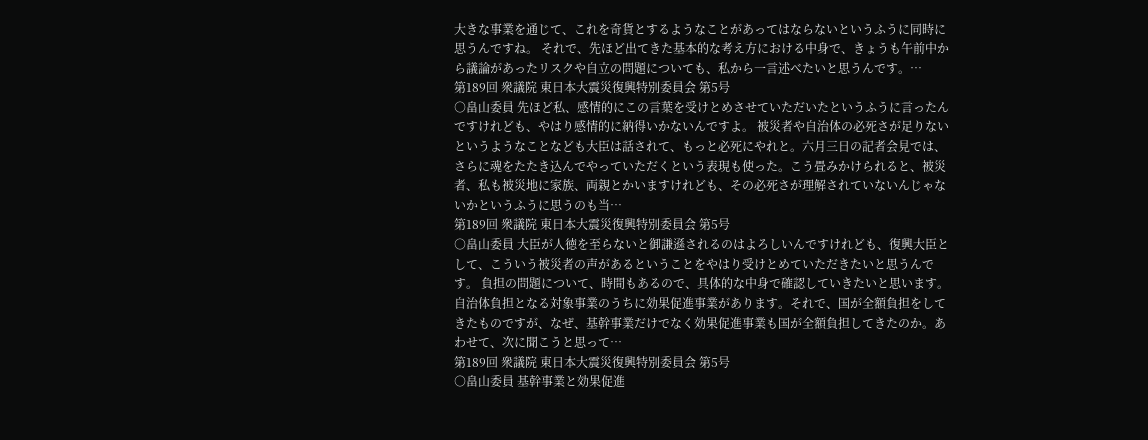大きな事業を通じて、これを奇貨とするようなことがあってはならないというふうに同時に思うんですね。 それで、先ほど出てきた基本的な考え方における中身で、きょうも午前中から議論があったリスクや自立の問題についても、私から一言述べたいと思うんです。…
第189回 衆議院 東日本大震災復興特別委員会 第5号
○畠山委員 先ほど私、感情的にこの言葉を受けとめさせていただいたというふうに言ったんですけれども、やはり感情的に納得いかないんですよ。 被災者や自治体の必死さが足りないというようなことなども大臣は話されて、もっと必死にやれと。六月三日の記者会見では、さらに魂をたたき込んでやっていただくという表現も使った。こう畳みかけられると、被災者、私も被災地に家族、両親とかいますけれども、その必死さが理解されていないんじゃないかというふうに思うのも当…
第189回 衆議院 東日本大震災復興特別委員会 第5号
○畠山委員 大臣が人徳を至らないと御謙遜されるのはよろしいんですけれども、復興大臣として、こういう被災者の声があるということをやはり受けとめていただきたいと思うんです。 負担の問題について、時間もあるので、具体的な中身で確認していきたいと思います。 自治体負担となる対象事業のうちに効果促進事業があります。それで、国が全額負担をしてきたものですが、なぜ、基幹事業だけでなく効果促進事業も国が全額負担してきたのか。あわせて、次に聞こうと思って…
第189回 衆議院 東日本大震災復興特別委員会 第5号
○畠山委員 基幹事業と効果促進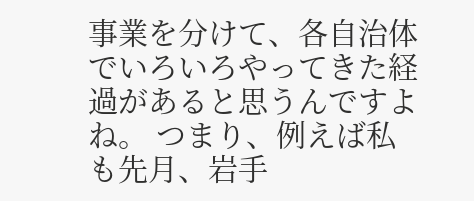事業を分けて、各自治体でいろいろやってきた経過があると思うんですよね。 つまり、例えば私も先月、岩手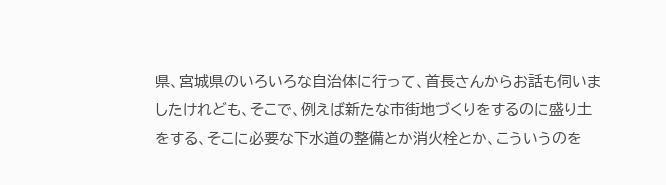県、宮城県のいろいろな自治体に行って、首長さんからお話も伺いましたけれども、そこで、例えば新たな市街地づくりをするのに盛り土をする、そこに必要な下水道の整備とか消火栓とか、こういうのを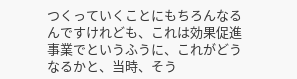つくっていくことにもちろんなるんですけれども、これは効果促進事業でというふうに、これがどうなるかと、当時、そう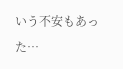いう不安もあった…